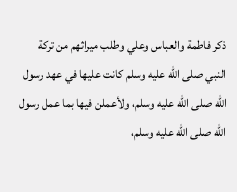ذكر فاطمة والعباس وعلي وطلب ميراثهم من تركة النبي صلى الله عليه وسلم كانت عليها في عهد رسول الله صلى الله عليه وسلم، ولأعملن فيها بما عمل رسول الله صلى الله عليه وسلم،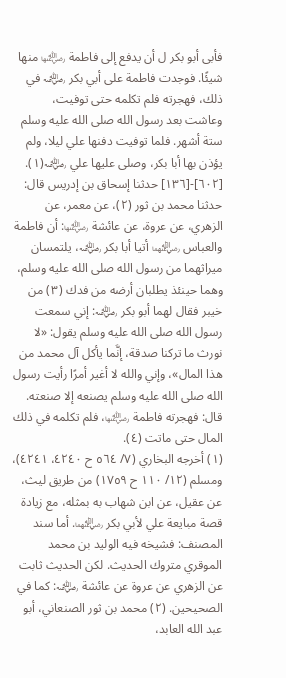فأبى أبو بكر ل أن يدفع إلى فاطمة ﵂ منها شيئًا. فوجدت فاطمة على أبي بكر ﵁ في ذلك، فهجرته فلم تكلمه حتى توفيت، وعاشت بعد رسول الله صلى الله عليه وسلم ستة أشهر. فلما توفيت دفنها علي ليلا، ولم يؤذن بها أبا بكر، وصلى عليها علي ﵁(١).
[٦٠٢]-[١٣٦] حدثنا إسحاق بن إدريس قال: حدثنا محمد بن ثور (٢)، عن معمر، عن الزهري، عن عروة، عن عائشة ﵂: أن فاطمة والعباس ﵄ أتيا أبا بكر ﵁، يلتمسان ميراثهما من رسول الله صلى الله عليه وسلم، وهما حينئذ يطلبان أرضه من فدك (٣) من خيبر فقال لهما أبو بكر ﵁: إني سمعت رسول الله صلى الله عليه وسلم يقول: «لا نورث ما تركنا صدقة، إنَّما يأكل آل محمد من هذا المال»، وإني والله لا أغير أمرًا رأيت رسول الله صلى الله عليه وسلم يصنعه إلا صنعته. قال: فهجرته فاطمة ﵂، فلم تكلمه في ذلك المال حتى ماتت (٤).
(١) أخرجه البخاري (٧/ ٥٦٤ ح ٤٢٤٠، ٤٢٤١)، ومسلم (١٢/ ١١٠ ح ١٧٥٩) من طريق ليث، عن عقيل، عن ابن شهاب به بمثله، مع زيادة قصة مبايعة علي لأبي بكر ﵄. أما سند المصنف: فشيخه فيه الوليد بن محمد الموقري متروك الحديث. لكن الحديث ثابت عن الزهري عن عروة عن عائشة ﵁: كما في الصحيحين. (٢) محمد بن ثور الصنعاني، أبو عبد الله العابد،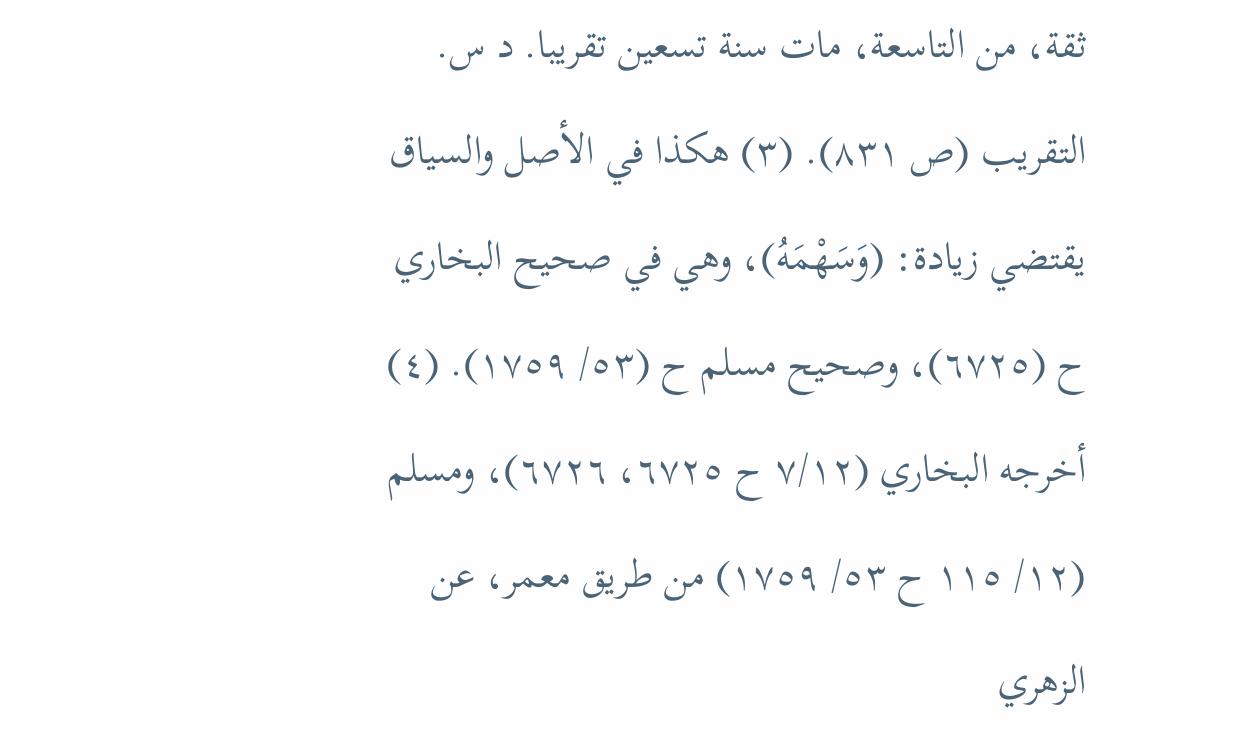ثقة، من التاسعة، مات سنة تسعين تقريبا. د س. التقريب (ص ٨٣١). (٣) هكذا في الأصل والسياق يقتضي زيادة: (وَسَهْمَهُ)، وهي في صحيح البخاري ح (٦٧٢٥)، وصحيح مسلم ح (٥٣/ ١٧٥٩). (٤) أخرجه البخاري (٧/١٢ ح ٦٧٢٥، ٦٧٢٦)، ومسلم (١٢/ ١١٥ ح ٥٣/ ١٧٥٩) من طريق معمر، عن الزهري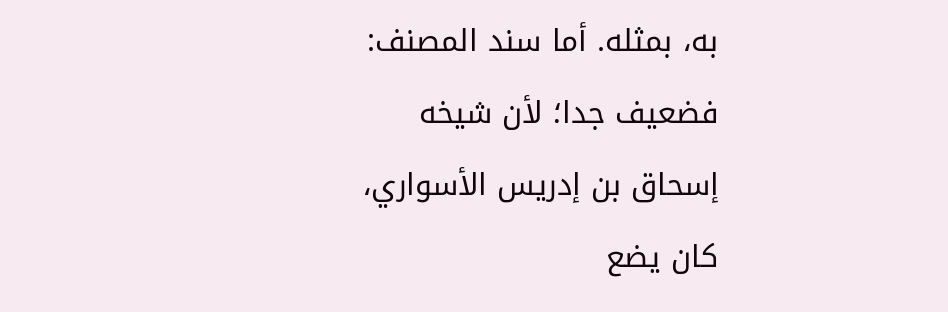به، بمثله. أما سند المصنف: فضعيف جدا؛ لأن شيخه إسحاق بن إدريس الأسواري، كان يضع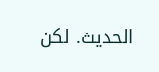الحديث. لكن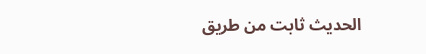الحديث ثابت من طريق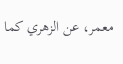معمر، عن الزهري كما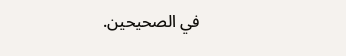في الصحيحين.